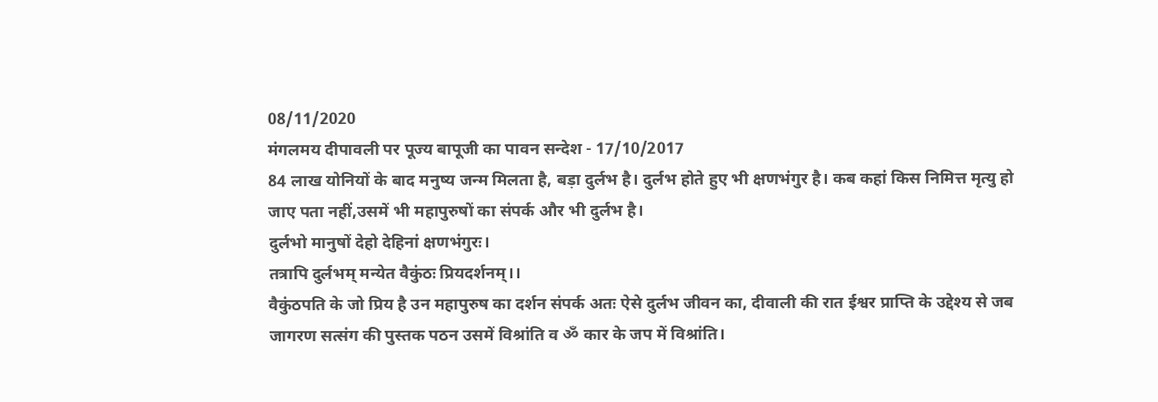08/11/2020
मंगलमय दीपावली पर पूज्य बापूजी का पावन सन्देश - 17/10/2017
84 लाख योनियों के बाद मनुष्य जन्म मिलता है, बड़ा दुर्लभ है। दुर्लभ होते हुए भी क्षणभंगुर है। कब कहां किस निमित्त मृत्यु हो जाए पता नहीं,उसमें भी महापुरुषों का संपर्क और भी दुर्लभ है।
दुर्लभो मानुषों देहो देहिनां क्षणभंगुरः।
तत्रापि दुर्लभम् मन्येत वैकुंठः प्रियदर्शनम्।।
वैकुंठपति के जो प्रिय है उन महापुरुष का दर्शन संपर्क अतः ऐसे दुर्लभ जीवन का, दीवाली की रात ईश्वर प्राप्ति के उद्देश्य से जब जागरण सत्संग की पुस्तक पठन उसमें विश्रांति व ॐ कार के जप में विश्रांति।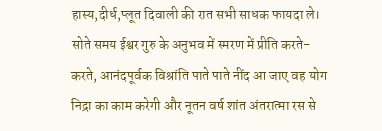हास्य,दीर्ध,प्लूत दिवाली की रात सभी साधक फायदा ले।
सोते समय ईश्वर गुरु के अनुभव में स्मरण में प्रीति करते-करते, आनंदपूर्वक विश्रांति पाते पाते नींद आ जाए वह योग निद्रा का काम करेगी और नूतन वर्ष शांत अंतरात्मा रस से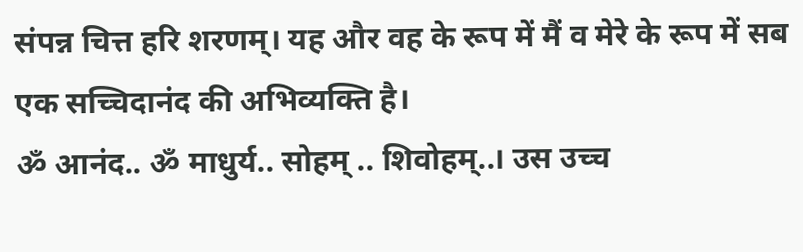संपन्न चित्त हरि शरणम्। यह और वह के रूप में मैं व मेरे के रूप में सब एक सच्चिदानंद की अभिव्यक्ति है।
ॐ आनंद.. ॐ माधुर्य.. सोहम् .. शिवोहम्..। उस उच्च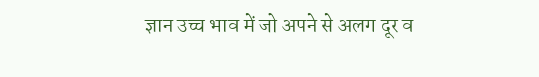ज्ञान उच्च भाव में जो अपने से अलग दूर व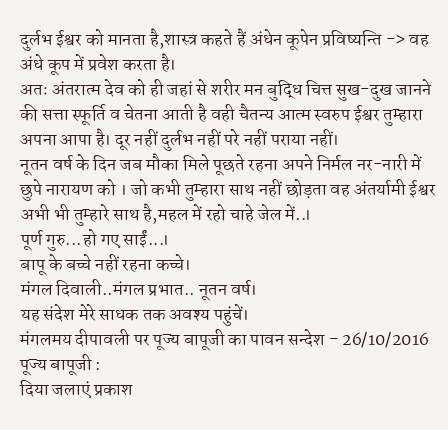दुर्लभ ईश्वर को मानता है,शास्त्र कहते हैं अंधेन कूपेन प्रविष्यन्ति -> वह अंधे कूप में प्रवेश करता है।
अतः अंतरात्म देव को ही जहां से शरीर मन बुद्धि चित्त सुख-दुख जानने की सत्ता स्फूर्ति व चेतना आती है वही चैतन्य आत्म स्वरुप ईश्वर तुम्हारा अपना आपा है। दूर नहीं दुर्लभ नहीं परे नहीं पराया नहीं।
नूतन वर्ष के दिन जब मौका मिले पूछते रहना अपने निर्मल नर-नारी में छुपे नारायण को । जो कभी तुम्हारा साथ नहीं छोड़ता वह अंतर्यामी ईश्वर अभी भी तुम्हारे साथ है,महल में रहो चाहे जेल में..।
पूर्ण गुरु...हो गए साईं...।
बापू के बच्चे नहीं रहना कच्चे।
मंगल दिवाली..मंगल प्रभात.. नूतन वर्ष।
यह संदेश मेरे साधक तक अवश्य पहुंचें।
मंगलमय दीपावली पर पूज्य बापूजी का पावन सन्देश - 26/10/2016
पूज्य बापूजी :
दिया जलाएं प्रकाश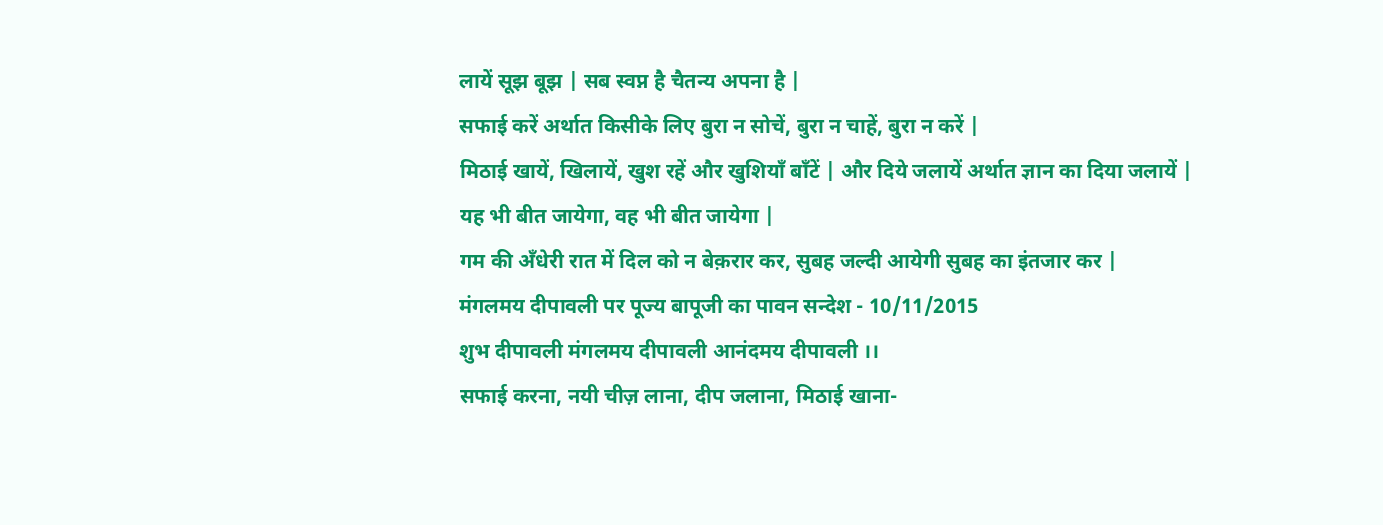लायें सूझ बूझ | सब स्वप्न है चैतन्य अपना है |
सफाई करें अर्थात किसीके लिए बुरा न सोचें, बुरा न चाहें, बुरा न करें |
मिठाई खायें, खिलायें, खुश रहें और खुशियाँ बाँटें | और दिये जलायें अर्थात ज्ञान का दिया जलायें |
यह भी बीत जायेगा, वह भी बीत जायेगा |
गम की अँधेरी रात में दिल को न बेक़रार कर, सुबह जल्दी आयेगी सुबह का इंतजार कर |
मंगलमय दीपावली पर पूज्य बापूजी का पावन सन्देश - 10/11/2015
शुभ दीपावली मंगलमय दीपावली आनंदमय दीपावली ।।
सफाई करना, नयी चीज़ लाना, दीप जलाना, मिठाई खाना-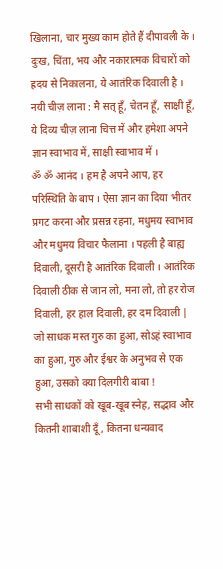खिलाना, चार मुख्य काम होते हैं दीपावली के ।
दुःख, चिंता, भय और नकारात्मक विचारों को ह्रदय से निकालना, ये आतंरिक दिवाली है । नयी चीज़ लाना : मै सत् हूँ, चेतन हूँ, साक्षी हूँ, ये दिव्य चीज़ लाना चित्त में और हमेशा अपने ज्ञान स्वाभाव में, साक्षी स्वाभाव में ।
ॐ ॐ आनंद । हम है अपने आप, हर परिस्थिति के बाप । ऐसा ज्ञान का दिया भीतर प्रगट करना और प्रसन्न रहना, मधुमय स्वाभाव और मधुमय विचार फैलाना । पहली है बाह्य दिवाली, दूसरी है आतंरिक दिवाली । आतंरिक दिवाली ठीक से जान लो, मना लो, तो हर रोज दिवाली, हर हाल दिवाली, हर दम दिवाली |
जो साधक मस्त गुरु का हुआ, सोऽहं स्वाभाव का हुआ, गुरु और ईश्वर के अनुभव से एक हुआ, उसको क्या दिलगीरी बाबा !
सभी साधकों को खूब-खूब स्नेह, सद्भाव और कितनी शाबाशी दूँ, कितना धन्यवाद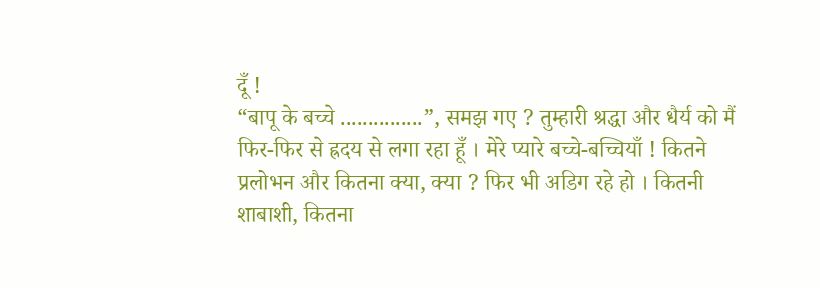दूँ !
“बापू के बच्चे ...............”, समझ गए ? तुम्हारी श्रद्धा और धैर्य को मैं फिर-फिर से ह्रदय से लगा रहा हूँ । मेरे प्यारे बच्चे-बच्चियाँ ! कितने प्रलोभन और कितना क्या, क्या ? फिर भी अडिग रहे हो । कितनी शाबाशी, कितना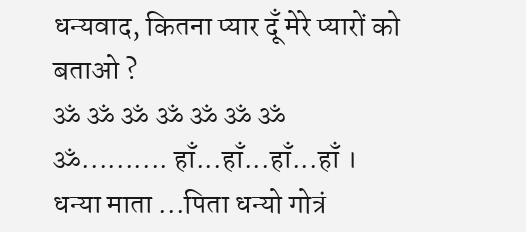धन्यवाद, कितना प्यार दूँ मेरे प्यारों को बताओ ?
ॐ ॐ ॐ ॐ ॐ ॐ ॐ ॐ.......... हाँ...हाँ...हाँ...हाँ ।
धन्या माता ...पिता धन्यो गोत्रं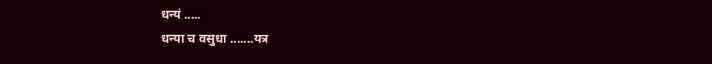धन्यं .....
धन्या च वसुधा .......यत्र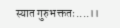स्यात गुरुभक्ततः....।।